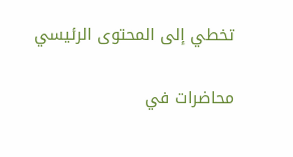تخطي إلى المحتوى الرئيسي

محاضرات في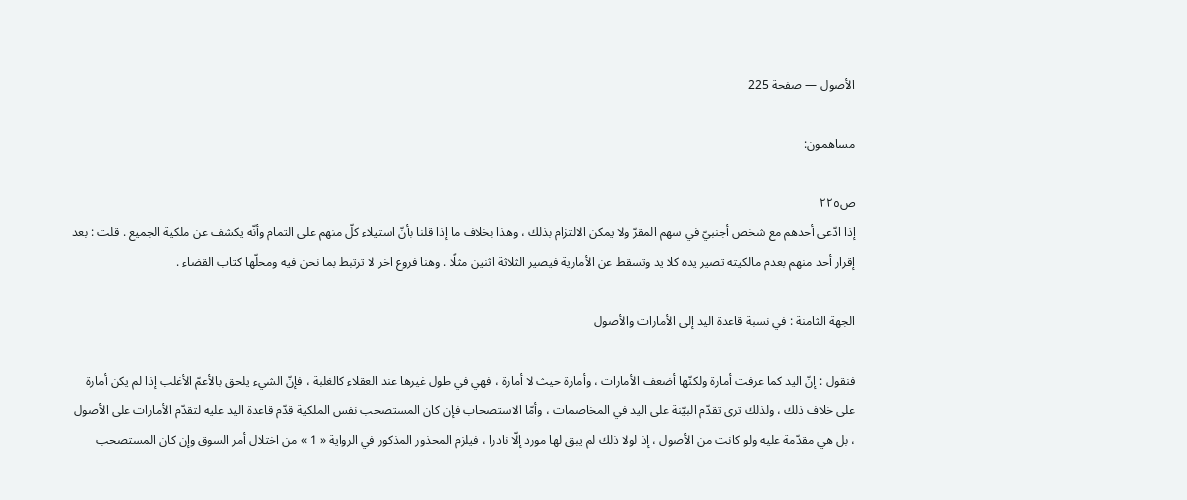الأصول — صفحة 225

مساهمون:

ص٢٢٥
إذا ادّعى أحدهم مع شخص أجنبيّ في سهم المقرّ ولا يمكن الالتزام بذلك ، وهذا بخلاف ما إذا قلنا بأنّ استيلاء كلّ منهم على التمام وأنّه يكشف عن ملكية الجميع . قلت : بعد إقرار أحد منهم بعدم مالكيته تصير يده كلا يد وتسقط عن الأمارية فيصير الثلاثة اثنين مثلًا . وهنا فروع اخر لا ترتبط بما نحن فيه ومحلّها كتاب القضاء .

الجهة الثامنة : في نسبة قاعدة اليد إلى الأمارات والأصول

فنقول : إنّ اليد كما عرفت أمارة ولكنّها أضعف الأمارات ، وأمارة حيث لا أمارة ، فهي في طول غيرها عند العقلاء كالغلبة ، فإنّ الشيء يلحق بالأعمّ الأغلب إذا لم يكن أمارة على خلاف ذلك ، ولذلك ترى تقدّم البيّنة على اليد في المخاصمات ، وأمّا الاستصحاب فإن كان المستصحب نفس الملكية قدّم قاعدة اليد عليه لتقدّم الأمارات على الأصول ، بل هي مقدّمة عليه ولو كانت من الأصول ، إذ لولا ذلك لم يبق لها مورد إلّا نادرا ، فيلزم المحذور المذكور في الرواية « 1 » من اختلال أمر السوق وإن كان المستصحب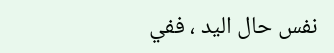نفس حال اليد ، ففي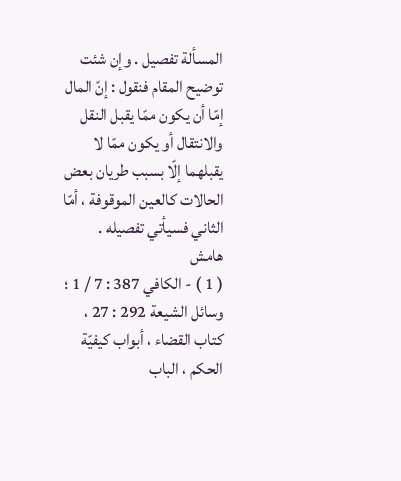المسألة تفصيل . وإن شئت توضيح المقام فنقول : إنّ المال إمّا أن يكون ممّا يقبل النقل والانتقال أو يكون ممّا لا يقبلهما إلّا بسبب طريان بعض الحالات كالعين الموقوفة ، أمّا الثاني فسيأتي تفصيله .
هامش
( 1 ) - الكافي 387 : 7 / 1 ؛ وسائل الشيعة 292 : 27 ، كتاب القضاء ، أبواب كيفيّة الحكم ، الباب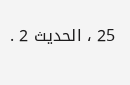25 ، الحديث 2 .